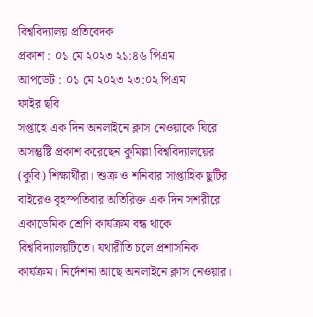বিশ্ববিদ্যালয় প্রতিবেদক
প্রকাশ : ০১ মে ২০২৩ ২১:৪৬ পিএম
আপডেট : ০১ মে ২০২৩ ২৩:০২ পিএম
ফাইর ছবি
সপ্তাহে এক দিন অনলাইনে ক্লাস নেওয়াকে ঘিরে অসন্তুষ্টি প্রকাশ করেছেন কুমিল্লা বিশ্ববিদ্যালয়ের (কুবি) শিক্ষার্থীরা। শুক্র ও শনিবার সাপ্তাহিক ছুটির বাইরেও বৃহস্পতিবার অতিরিক্ত এক দিন সশরীরে একাডেমিক শ্রেণি কার্যক্রম বন্ধ থাকে বিশ্ববিদ্যালয়টিতে। যথারীতি চলে প্রশাসনিক কার্যক্রম। নির্দেশনা আছে অনলাইনে ক্লাস নেওয়ার।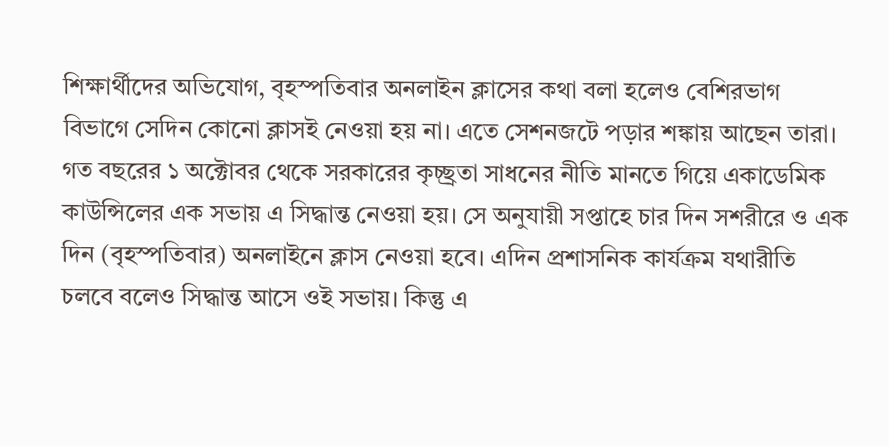শিক্ষার্থীদের অভিযোগ, বৃহস্পতিবার অনলাইন ক্লাসের কথা বলা হলেও বেশিরভাগ বিভাগে সেদিন কোনো ক্লাসই নেওয়া হয় না। এতে সেশনজটে পড়ার শঙ্কায় আছেন তারা।
গত বছরের ১ অক্টোবর থেকে সরকারের কৃচ্ছ্রতা সাধনের নীতি মানতে গিয়ে একাডেমিক কাউন্সিলের এক সভায় এ সিদ্ধান্ত নেওয়া হয়। সে অনুযায়ী সপ্তাহে চার দিন সশরীরে ও এক দিন (বৃহস্পতিবার) অনলাইনে ক্লাস নেওয়া হবে। এদিন প্রশাসনিক কার্যক্রম যথারীতি চলবে বলেও সিদ্ধান্ত আসে ওই সভায়। কিন্তু এ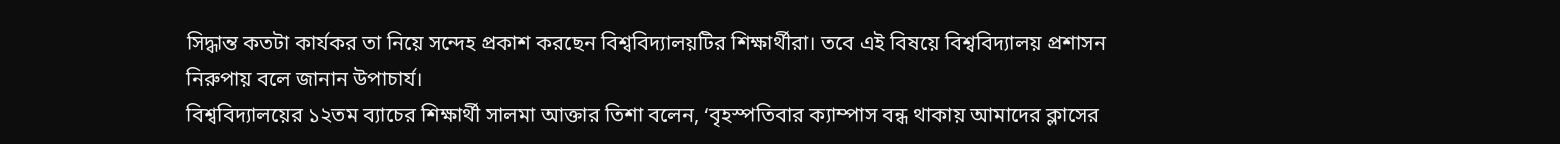সিদ্ধান্ত কতটা কার্যকর তা নিয়ে সন্দেহ প্রকাশ করছেন বিশ্ববিদ্যালয়টির শিক্ষার্থীরা। তবে এই বিষয়ে বিশ্ববিদ্যালয় প্রশাসন নিরুপায় বলে জানান উপাচার্য।
বিশ্ববিদ্যালয়ের ১২তম ব্যাচের শিক্ষার্থী সালমা আক্তার তিশা বলেন, ‘বৃহস্পতিবার ক্যাম্পাস বন্ধ থাকায় আমাদের ক্লাসের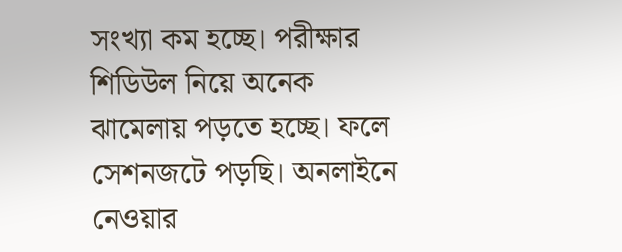সংখ্যা কম হচ্ছে। পরীক্ষার শিডিউল নিয়ে অনেক ঝামেলায় পড়তে হচ্ছে। ফলে সেশনজটে পড়ছি। অনলাইনে নেওয়ার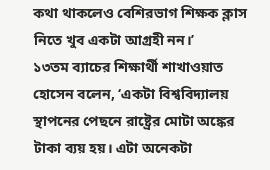কথা থাকলেও বেশিরভাগ শিক্ষক ক্লাস নিতে খুব একটা আগ্রহী নন।’
১৩তম ব্যাচের শিক্ষার্থী শাখাওয়াত হোসেন বলেন, ‘একটা বিশ্ববিদ্যালয় স্থাপনের পেছনে রাষ্ট্রের মোটা অঙ্কের টাকা ব্যয় হয়। এটা অনেকটা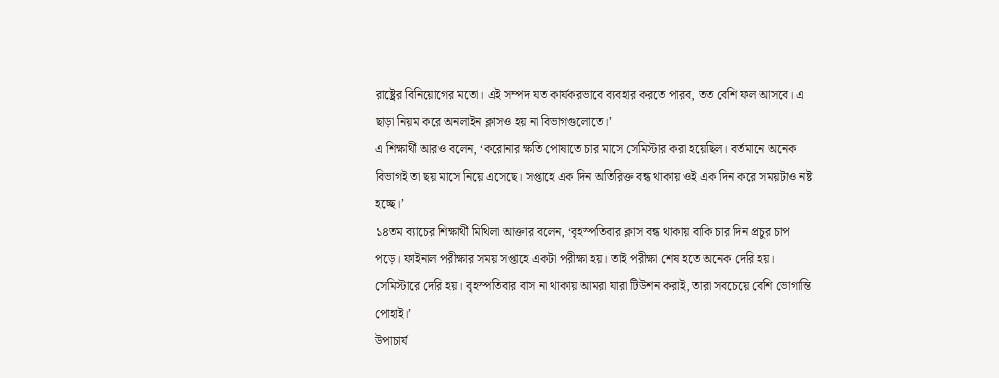রাষ্ট্রের বিনিয়োগের মতো। এই সম্পদ যত কার্যকরভাবে ব্যবহার করতে পারব, তত বেশি ফল আসবে। এ ছাড়া নিয়ম করে অনলাইন ক্লাসও হয় না বিভাগগুলোতে।’
এ শিক্ষার্থী আরও বলেন, ‘করোনার ক্ষতি পোষাতে চার মাসে সেমিস্টার করা হয়েছিল। বর্তমানে অনেক বিভাগই তা ছয় মাসে নিয়ে এসেছে। সপ্তাহে এক দিন অতিরিক্ত বন্ধ থাকায় ওই এক দিন করে সময়টাও নষ্ট হচ্ছে।’
১৪তম ব্যাচের শিক্ষার্থী মিথিলা আক্তার বলেন, ‘বৃহস্পতিবার ক্লাস বন্ধ থাকায় বাকি চার দিন প্রচুর চাপ পড়ে। ফাইনাল পরীক্ষার সময় সপ্তাহে একটা পরীক্ষা হয়। তাই পরীক্ষা শেষ হতে অনেক দেরি হয়। সেমিস্টারে দেরি হয়। বৃহস্পতিবার বাস না থাকায় আমরা যারা টিউশন করাই, তারা সবচেয়ে বেশি ভোগান্তি পোহাই।’
উপাচার্য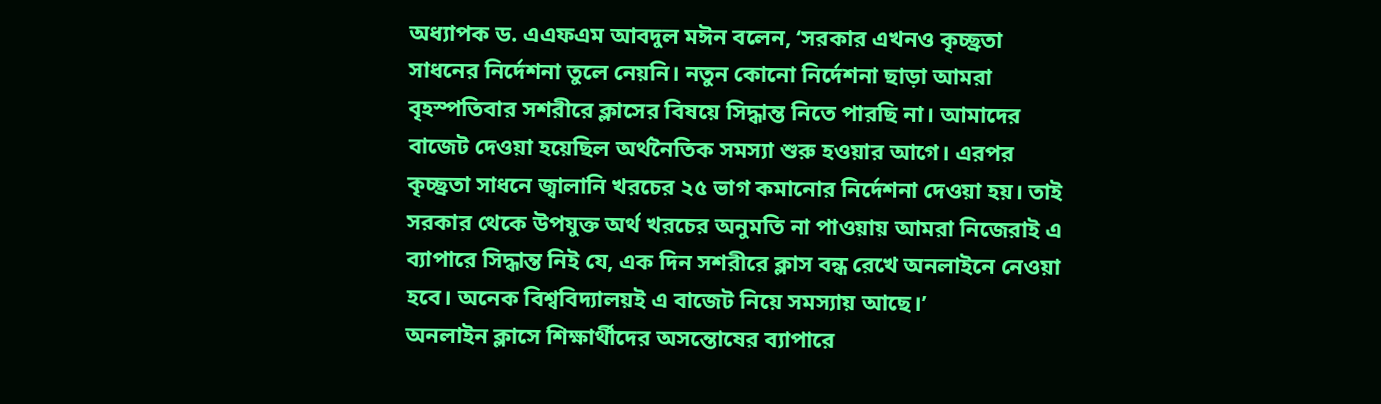অধ্যাপক ড. এএফএম আবদুল মঈন বলেন, ‘সরকার এখনও কৃচ্ছ্রতা সাধনের নির্দেশনা তুলে নেয়নি। নতুন কোনো নির্দেশনা ছাড়া আমরা বৃহস্পতিবার সশরীরে ক্লাসের বিষয়ে সিদ্ধান্ত নিতে পারছি না। আমাদের বাজেট দেওয়া হয়েছিল অর্থনৈতিক সমস্যা শুরু হওয়ার আগে। এরপর কৃচ্ছ্রতা সাধনে জ্বালানি খরচের ২৫ ভাগ কমানোর নির্দেশনা দেওয়া হয়। তাই সরকার থেকে উপযুক্ত অর্থ খরচের অনুমতি না পাওয়ায় আমরা নিজেরাই এ ব্যাপারে সিদ্ধান্ত নিই যে, এক দিন সশরীরে ক্লাস বন্ধ রেখে অনলাইনে নেওয়া হবে। অনেক বিশ্ববিদ্যালয়ই এ বাজেট নিয়ে সমস্যায় আছে।’
অনলাইন ক্লাসে শিক্ষার্থীদের অসন্তোষের ব্যাপারে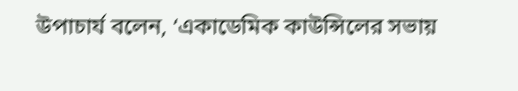উপাচার্য বলেন, ‘একাডেমিক কাউন্সিলের সভায়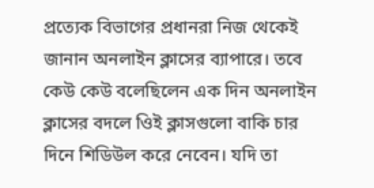প্রত্যেক বিভাগের প্রধানরা নিজ থেকেই জানান অনলাইন ক্লাসের ব্যাপারে। তবে কেউ কেউ বলেছিলেন এক দিন অনলাইন ক্লাসের বদলে ওিই ক্লাসগুলো বাকি চার দিনে শিডিউল করে নেবেন। যদি তা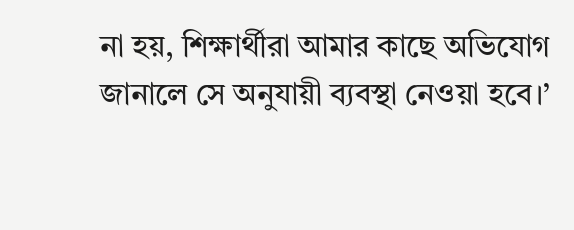না হয়, শিক্ষার্থীরা আমার কাছে অভিযোগ জানালে সে অনুযায়ী ব্যবস্থা নেওয়া হবে।’